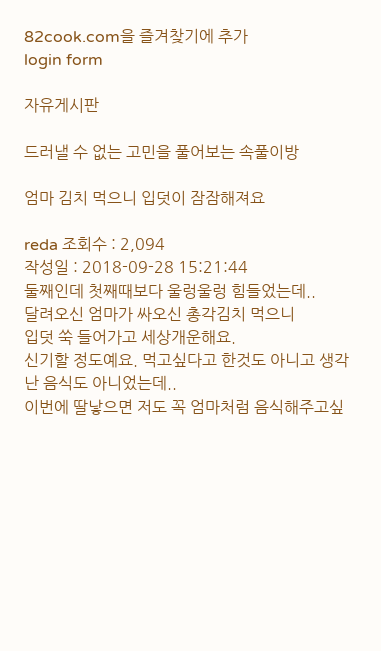82cook.com을 즐겨찾기에 추가
login form

자유게시판

드러낼 수 없는 고민을 풀어보는 속풀이방

엄마 김치 먹으니 입덧이 잠잠해져요

reda 조회수 : 2,094
작성일 : 2018-09-28 15:21:44
둘째인데 첫째때보다 울렁울렁 힘들었는데..
달려오신 엄마가 싸오신 총각김치 먹으니
입덧 쑥 들어가고 세상개운해요.
신기할 정도예요. 먹고싶다고 한것도 아니고 생각난 음식도 아니었는데..
이번에 딸낳으면 저도 꼭 엄마처럼 음식해주고싶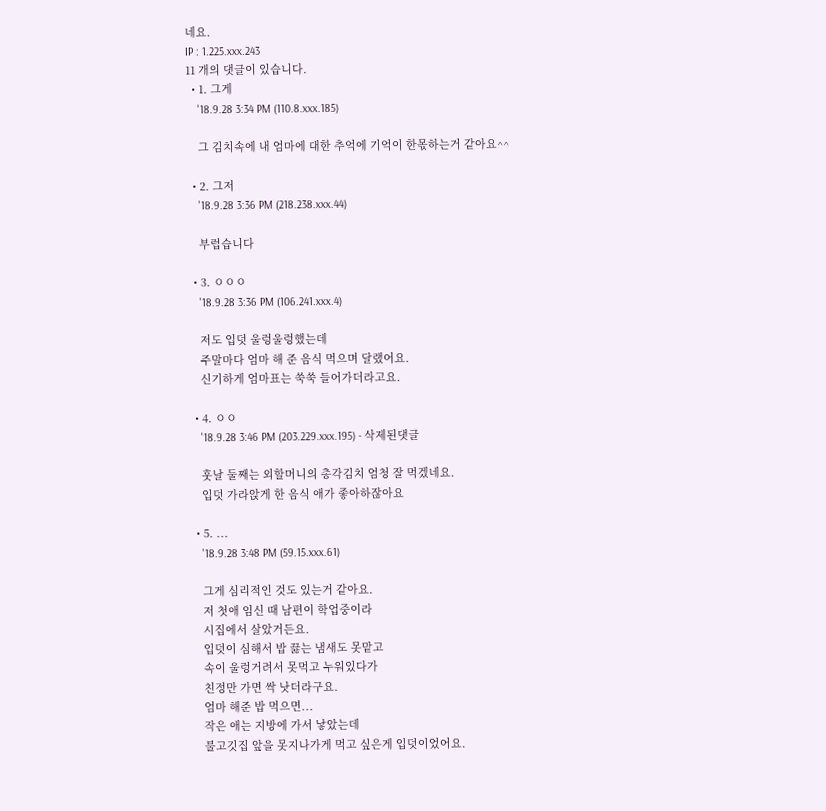네요.
IP : 1.225.xxx.243
11 개의 댓글이 있습니다.
  • 1. 그게
    '18.9.28 3:34 PM (110.8.xxx.185)

    그 김치속에 내 엄마에 대한 추억에 기억이 한몫하는거 같아요^^

  • 2. 그저
    '18.9.28 3:36 PM (218.238.xxx.44)

    부럽습니다

  • 3. ㅇㅇㅇ
    '18.9.28 3:36 PM (106.241.xxx.4)

    저도 입덧 울렁울렁했는데
    주말마다 엄마 해 준 음식 먹으며 달랬어요.
    신기하게 엄마표는 쑥쑥 들어가더라고요.

  • 4. ㅇㅇ
    '18.9.28 3:46 PM (203.229.xxx.195) - 삭제된댓글

    훗날 둘째는 외할머니의 총각김치 엄청 잘 먹겠네요.
    입덧 가라앉게 한 음식 애가 좋아하잖아요

  • 5. ...
    '18.9.28 3:48 PM (59.15.xxx.61)

    그게 심리적인 것도 있는거 같아요.
    저 첫애 임신 때 남편이 학업중이라
    시집에서 살았거든요.
    입덧이 심해서 밥 끓는 냄새도 못맡고
    속이 울렁거려서 못먹고 누워있다가
    친정만 가면 싹 낫더라구요.
    엄마 해준 밥 먹으면...
    작은 애는 지방에 가서 낳았는데
    불고깃집 앞을 못지나가게 먹고 싶은게 입덧이었어요.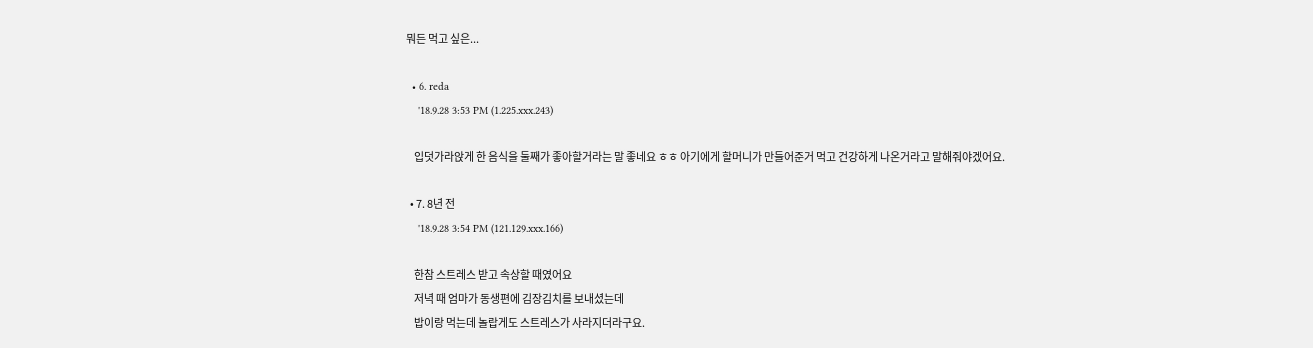뭐든 먹고 싶은...

  • 6. reda
    '18.9.28 3:53 PM (1.225.xxx.243)

    입덧가라앉게 한 음식을 둘째가 좋아할거라는 말 좋네요 ㅎㅎ 아기에게 할머니가 만들어준거 먹고 건강하게 나온거라고 말해줘야겠어요.

  • 7. 8년 전
    '18.9.28 3:54 PM (121.129.xxx.166)

    한참 스트레스 받고 속상할 때였어요
    저녁 때 엄마가 동생편에 김장김치를 보내셨는데
    밥이랑 먹는데 놀랍게도 스트레스가 사라지더라구요.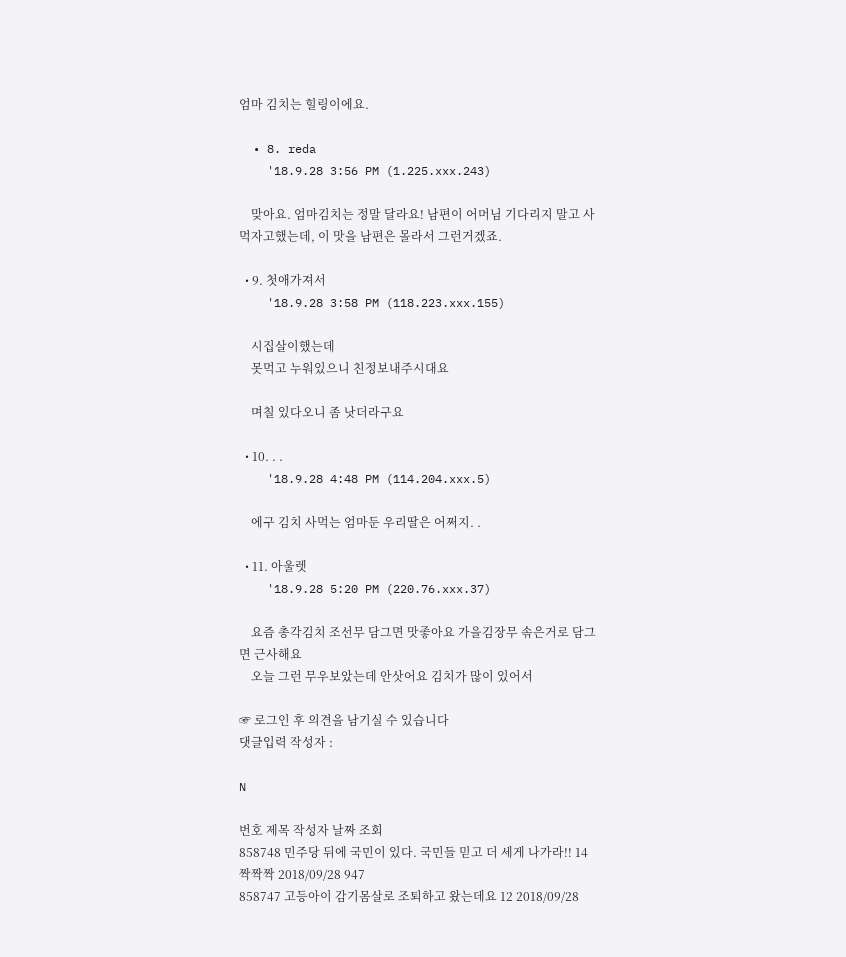엄마 김치는 힐링이에요.

  • 8. reda
    '18.9.28 3:56 PM (1.225.xxx.243)

    맞아요. 엄마김치는 정말 달라요! 남편이 어머님 기다리지 말고 사먹자고했는데, 이 맛을 남편은 몰라서 그런거겠죠.

  • 9. 첫애가져서
    '18.9.28 3:58 PM (118.223.xxx.155)

    시집살이했는데
    못먹고 누워있으니 친정보내주시대요

    며칠 있다오니 좀 낫더라구요

  • 10. . .
    '18.9.28 4:48 PM (114.204.xxx.5)

    에구 김치 사먹는 엄마둔 우리딸은 어쩌지. .

  • 11. 아울렛
    '18.9.28 5:20 PM (220.76.xxx.37)

    요즘 총각김치 조선무 담그면 맛좋아요 가을김장무 솎은거로 담그면 근사해요
    오늘 그런 무우보았는데 안삿어요 김치가 많이 있어서

☞ 로그인 후 의견을 남기실 수 있습니다
댓글입력 작성자 :

N

번호 제목 작성자 날짜 조회
858748 민주당 뒤에 국민이 있다. 국민들 믿고 더 세게 나가라!! 14 짝짝짝 2018/09/28 947
858747 고등아이 감기몸살로 조퇴하고 왔는데요 12 2018/09/28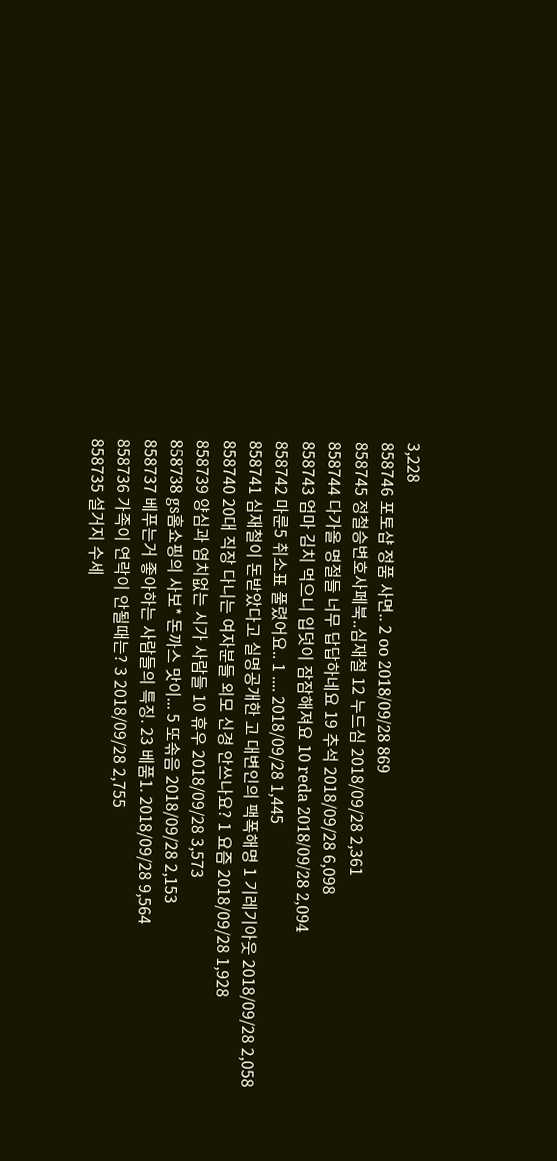3,228
858746 포토샵 정품 사면.. 2 oo 2018/09/28 869
858745 정철승변호사페북..심재철 12 누드심 2018/09/28 2,361
858744 다가올 명절들 너무 답답하네요 19 추석 2018/09/28 6,098
858743 엄마 김치 먹으니 입덧이 잠잠해져요 10 reda 2018/09/28 2,094
858742 마룬5 취소표 풀렸어요.. 1 .... 2018/09/28 1,445
858741 심재철이 돈받았다고 실명공개한 고 대변인의 팩폭해명 1 기레기아웃 2018/09/28 2,058
858740 20대 직장 다니는 여자분들 외모 신경 안쓰나요? 1 요즘 2018/09/28 1,928
858739 양심과 염치없는 시가 사람들 10 휴우 2018/09/28 3,573
858738 gs홈쇼핑의 사보* 돈까스 맛이... 5 또솎음 2018/09/28 2,153
858737 베푸는거 좋아하는 사람들의 특징. 23 베품1. 2018/09/28 9,564
858736 가족이 연락이 안될때는? 3 2018/09/28 2,755
858735 설거지 수세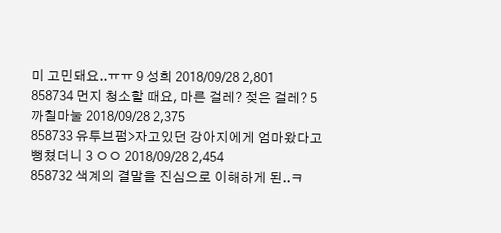미 고민돼요..ㅠㅠ 9 성희 2018/09/28 2,801
858734 먼지 청소할 때요, 마른 걸레? 젖은 걸레? 5 까칠마눌 2018/09/28 2,375
858733 유투브펌>자고있던 강아지에게 엄마왔다고 뻥쳤더니 3 ㅇㅇ 2018/09/28 2,454
858732 색계의 결말을 진심으로 이해하게 된..ㅋ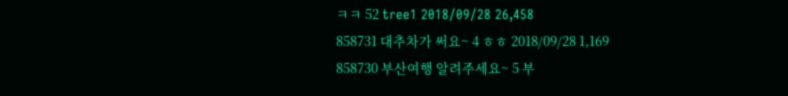ㅋㅋ 52 tree1 2018/09/28 26,458
858731 대추차가 써요~ 4 ㅎㅎ 2018/09/28 1,169
858730 부산여행 알려주세요~ 5 부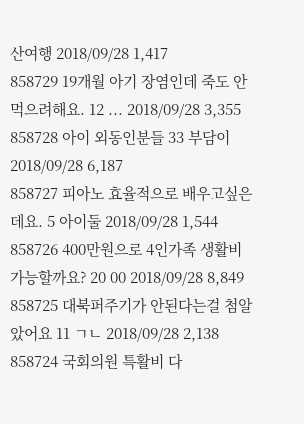산여행 2018/09/28 1,417
858729 19개월 아기 장염인데 죽도 안 먹으려해요. 12 ... 2018/09/28 3,355
858728 아이 외동인분들 33 부담이 2018/09/28 6,187
858727 피아노 효율적으로 배우고싶은데요. 5 아이둘 2018/09/28 1,544
858726 400만원으로 4인가족 생활비 가능할까요? 20 00 2018/09/28 8,849
858725 대북퍼주기가 안된다는걸 첨알았어요 11 ㄱㄴ 2018/09/28 2,138
858724 국회의원 특활비 다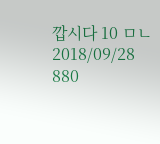깝시다 10 ㅁㄴ 2018/09/28 880